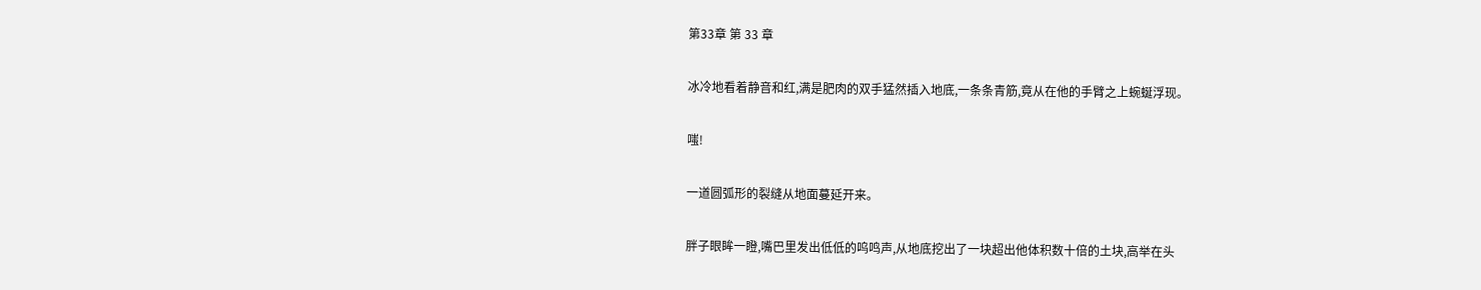第33章 第 33 章

冰冷地看着静音和红,满是肥肉的双手猛然插入地底,一条条青筋,竟从在他的手臂之上蜿蜒浮现。

嗤!

一道圆弧形的裂缝从地面蔓延开来。

胖子眼眸一瞪,嘴巴里发出低低的呜鸣声,从地底挖出了一块超出他体积数十倍的土块,高举在头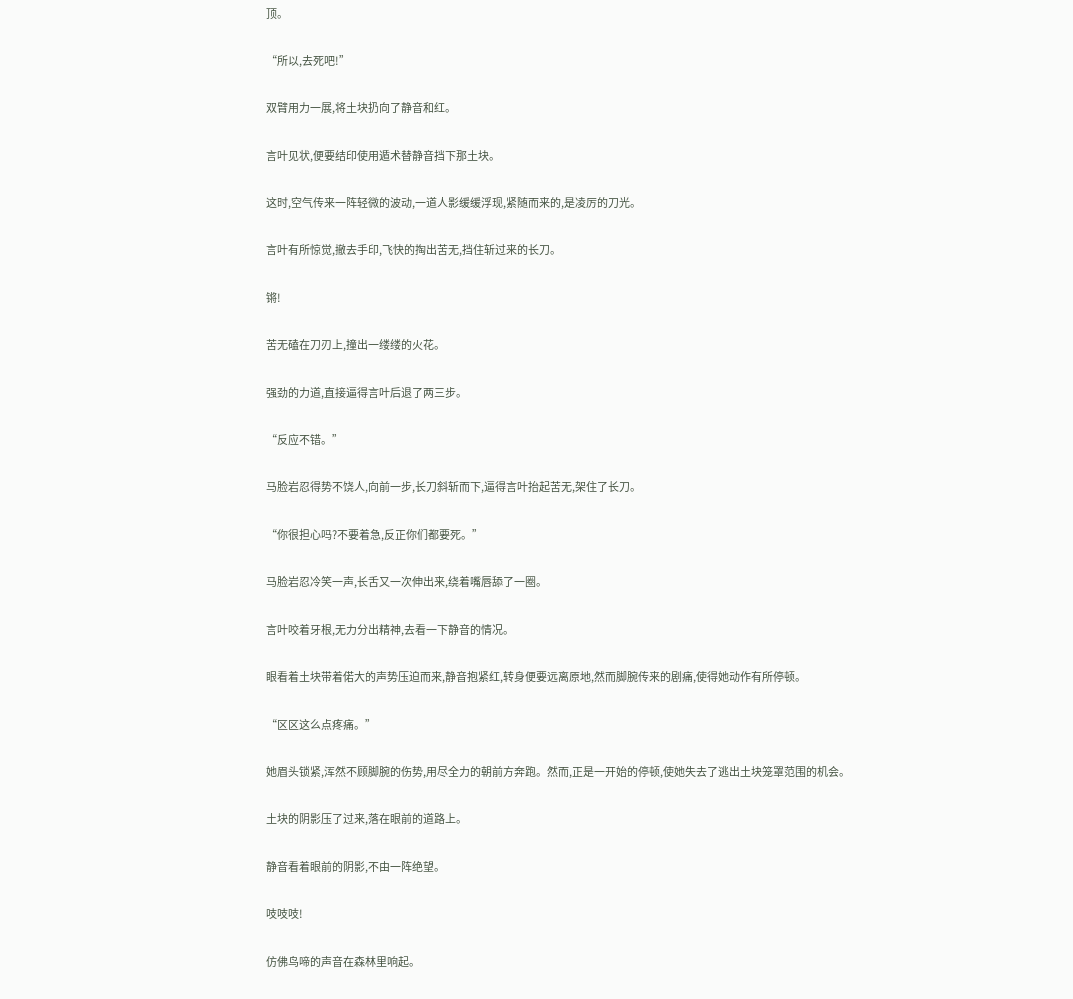顶。

“所以,去死吧!”

双臂用力一展,将土块扔向了静音和红。

言叶见状,便要结印使用遁术替静音挡下那土块。

这时,空气传来一阵轻微的波动,一道人影缓缓浮现,紧随而来的,是凌厉的刀光。

言叶有所惊觉,撤去手印,飞快的掏出苦无,挡住斩过来的长刀。

锵!

苦无磕在刀刃上,撞出一缕缕的火花。

强劲的力道,直接逼得言叶后退了两三步。

“反应不错。”

马脸岩忍得势不饶人,向前一步,长刀斜斩而下,逼得言叶抬起苦无,架住了长刀。

“你很担心吗?不要着急,反正你们都要死。”

马脸岩忍冷笑一声,长舌又一次伸出来,绕着嘴唇舔了一圈。

言叶咬着牙根,无力分出精神,去看一下静音的情况。

眼看着土块带着偌大的声势压迫而来,静音抱紧红,转身便要远离原地,然而脚腕传来的剧痛,使得她动作有所停顿。

“区区这么点疼痛。”

她眉头锁紧,浑然不顾脚腕的伤势,用尽全力的朝前方奔跑。然而,正是一开始的停顿,使她失去了逃出土块笼罩范围的机会。

土块的阴影压了过来,落在眼前的道路上。

静音看着眼前的阴影,不由一阵绝望。

吱吱吱!

仿佛鸟啼的声音在森林里响起。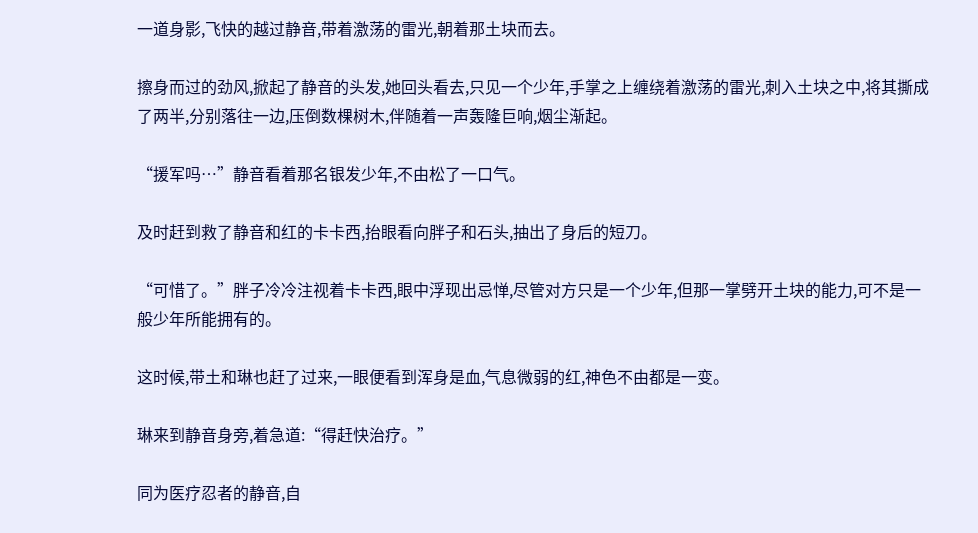一道身影,飞快的越过静音,带着激荡的雷光,朝着那土块而去。

擦身而过的劲风,掀起了静音的头发,她回头看去,只见一个少年,手掌之上缠绕着激荡的雷光,刺入土块之中,将其撕成了两半,分别落往一边,压倒数棵树木,伴随着一声轰隆巨响,烟尘渐起。

“援军吗…”静音看着那名银发少年,不由松了一口气。

及时赶到救了静音和红的卡卡西,抬眼看向胖子和石头,抽出了身后的短刀。

“可惜了。”胖子冷冷注视着卡卡西,眼中浮现出忌惮,尽管对方只是一个少年,但那一掌劈开土块的能力,可不是一般少年所能拥有的。

这时候,带土和琳也赶了过来,一眼便看到浑身是血,气息微弱的红,神色不由都是一变。

琳来到静音身旁,着急道:“得赶快治疗。”

同为医疗忍者的静音,自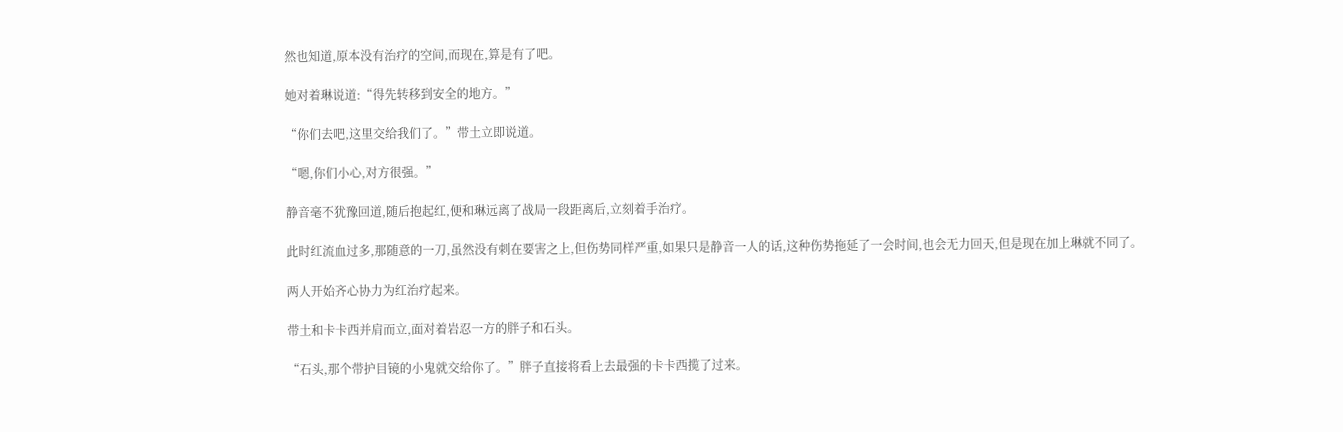然也知道,原本没有治疗的空间,而现在,算是有了吧。

她对着琳说道:“得先转移到安全的地方。”

“你们去吧,这里交给我们了。”带土立即说道。

“嗯,你们小心,对方很强。”

静音毫不犹豫回道,随后抱起红,便和琳远离了战局一段距离后,立刻着手治疗。

此时红流血过多,那随意的一刀,虽然没有刺在要害之上,但伤势同样严重,如果只是静音一人的话,这种伤势拖延了一会时间,也会无力回天,但是现在加上琳就不同了。

两人开始齐心协力为红治疗起来。

带土和卡卡西并肩而立,面对着岩忍一方的胖子和石头。

“石头,那个带护目镜的小鬼就交给你了。”胖子直接将看上去最强的卡卡西揽了过来。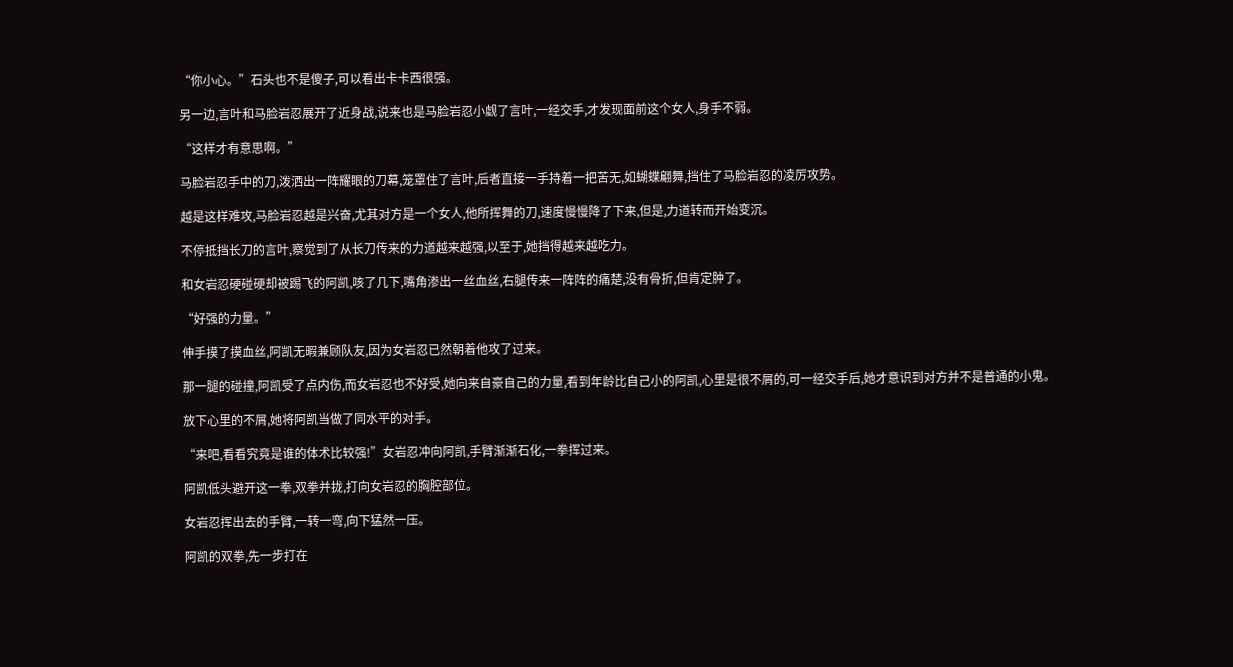“你小心。”石头也不是傻子,可以看出卡卡西很强。

另一边,言叶和马脸岩忍展开了近身战,说来也是马脸岩忍小觑了言叶,一经交手,才发现面前这个女人,身手不弱。

“这样才有意思啊。”

马脸岩忍手中的刀,泼洒出一阵耀眼的刀幕,笼罩住了言叶,后者直接一手持着一把苦无,如蝴蝶翩舞,挡住了马脸岩忍的凌厉攻势。

越是这样难攻,马脸岩忍越是兴奋,尤其对方是一个女人,他所挥舞的刀,速度慢慢降了下来,但是,力道转而开始变沉。

不停抵挡长刀的言叶,察觉到了从长刀传来的力道越来越强,以至于,她挡得越来越吃力。

和女岩忍硬碰硬却被踢飞的阿凯,咳了几下,嘴角渗出一丝血丝,右腿传来一阵阵的痛楚,没有骨折,但肯定肿了。

“好强的力量。”

伸手摸了摸血丝,阿凯无暇兼顾队友,因为女岩忍已然朝着他攻了过来。

那一腿的碰撞,阿凯受了点内伤,而女岩忍也不好受,她向来自豪自己的力量,看到年龄比自己小的阿凯,心里是很不屑的,可一经交手后,她才意识到对方并不是普通的小鬼。

放下心里的不屑,她将阿凯当做了同水平的对手。

“来吧,看看究竟是谁的体术比较强!”女岩忍冲向阿凯,手臂渐渐石化,一拳挥过来。

阿凯低头避开这一拳,双拳并拢,打向女岩忍的胸腔部位。

女岩忍挥出去的手臂,一转一弯,向下猛然一压。

阿凯的双拳,先一步打在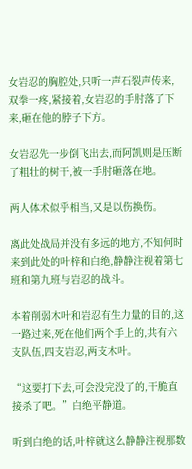女岩忍的胸腔处,只听一声石裂声传来,双拳一疼,紧接着,女岩忍的手肘落了下来,砸在他的脖子下方。

女岩忍先一步倒飞出去,而阿凯则是压断了粗壮的树干,被一手肘砸落在地。

两人体术似乎相当,又是以伤换伤。

离此处战局并没有多远的地方,不知何时来到此处的叶梓和白绝,静静注视着第七班和第九班与岩忍的战斗。

本着削弱木叶和岩忍有生力量的目的,这一路过来,死在他们两个手上的,共有六支队伍,四支岩忍,两支木叶。

“这要打下去,可会没完没了的,干脆直接杀了吧。”白绝平静道。

听到白绝的话,叶梓就这么静静注视那数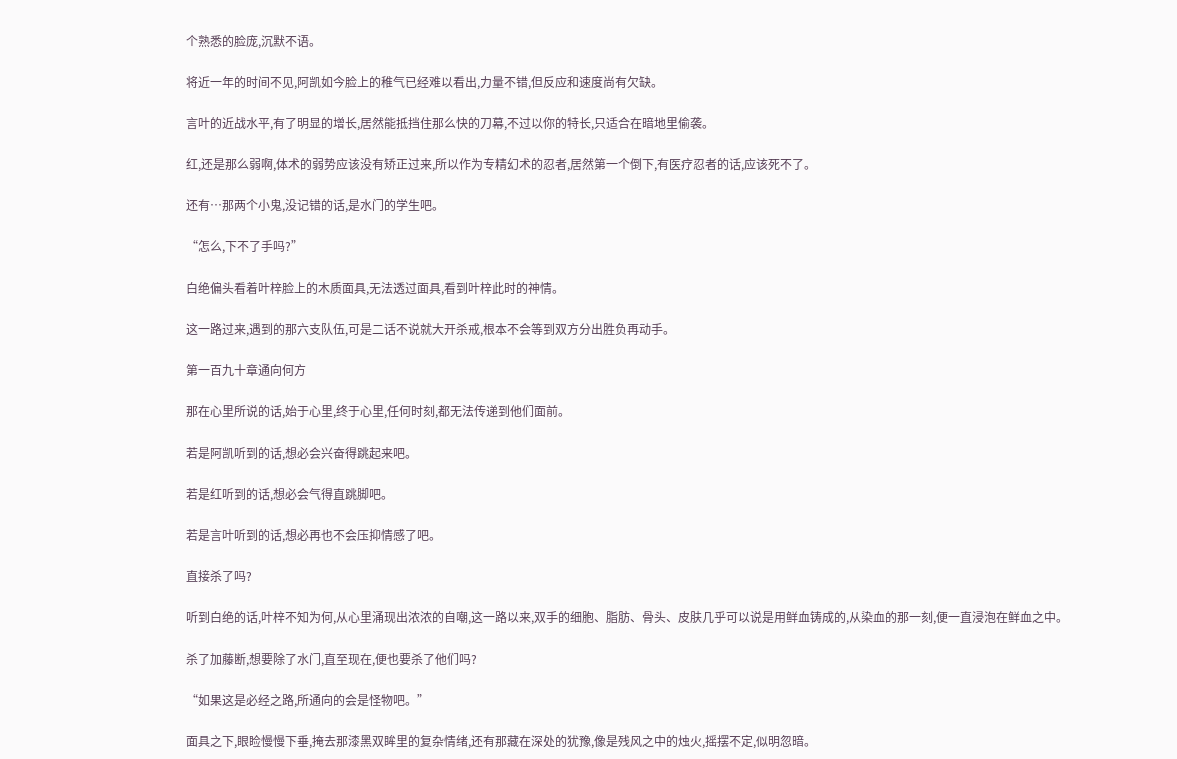个熟悉的脸庞,沉默不语。

将近一年的时间不见,阿凯如今脸上的稚气已经难以看出,力量不错,但反应和速度尚有欠缺。

言叶的近战水平,有了明显的增长,居然能抵挡住那么快的刀幕,不过以你的特长,只适合在暗地里偷袭。

红,还是那么弱啊,体术的弱势应该没有矫正过来,所以作为专精幻术的忍者,居然第一个倒下,有医疗忍者的话,应该死不了。

还有…那两个小鬼,没记错的话,是水门的学生吧。

“怎么,下不了手吗?”

白绝偏头看着叶梓脸上的木质面具,无法透过面具,看到叶梓此时的神情。

这一路过来,遇到的那六支队伍,可是二话不说就大开杀戒,根本不会等到双方分出胜负再动手。

第一百九十章通向何方

那在心里所说的话,始于心里,终于心里,任何时刻,都无法传递到他们面前。

若是阿凯听到的话,想必会兴奋得跳起来吧。

若是红听到的话,想必会气得直跳脚吧。

若是言叶听到的话,想必再也不会压抑情感了吧。

直接杀了吗?

听到白绝的话,叶梓不知为何,从心里涌现出浓浓的自嘲,这一路以来,双手的细胞、脂肪、骨头、皮肤几乎可以说是用鲜血铸成的,从染血的那一刻,便一直浸泡在鲜血之中。

杀了加藤断,想要除了水门,直至现在,便也要杀了他们吗?

“如果这是必经之路,所通向的会是怪物吧。”

面具之下,眼睑慢慢下垂,掩去那漆黑双眸里的复杂情绪,还有那藏在深处的犹豫,像是残风之中的烛火,摇摆不定,似明忽暗。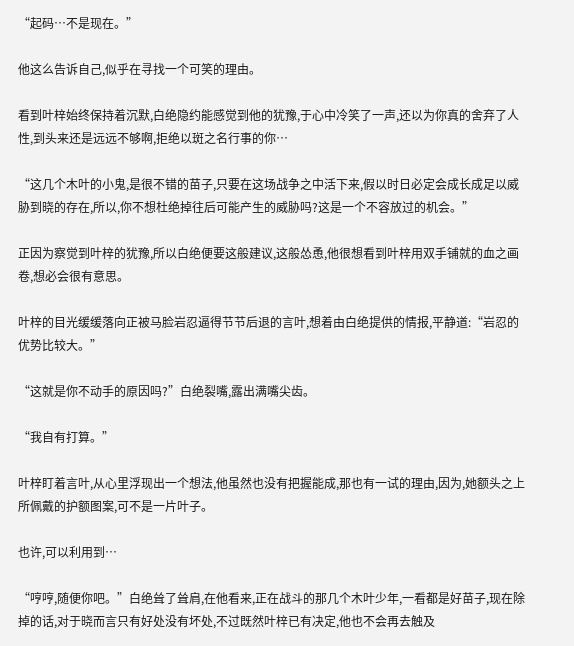“起码…不是现在。”

他这么告诉自己,似乎在寻找一个可笑的理由。

看到叶梓始终保持着沉默,白绝隐约能感觉到他的犹豫,于心中冷笑了一声,还以为你真的舍弃了人性,到头来还是远远不够啊,拒绝以斑之名行事的你…

“这几个木叶的小鬼,是很不错的苗子,只要在这场战争之中活下来,假以时日必定会成长成足以威胁到晓的存在,所以,你不想杜绝掉往后可能产生的威胁吗?这是一个不容放过的机会。”

正因为察觉到叶梓的犹豫,所以白绝便要这般建议,这般怂恿,他很想看到叶梓用双手铺就的血之画卷,想必会很有意思。

叶梓的目光缓缓落向正被马脸岩忍逼得节节后退的言叶,想着由白绝提供的情报,平静道:“岩忍的优势比较大。”

“这就是你不动手的原因吗?”白绝裂嘴,露出满嘴尖齿。

“我自有打算。”

叶梓盯着言叶,从心里浮现出一个想法,他虽然也没有把握能成,那也有一试的理由,因为,她额头之上所佩戴的护额图案,可不是一片叶子。

也许,可以利用到…

“哼哼,随便你吧。”白绝耸了耸肩,在他看来,正在战斗的那几个木叶少年,一看都是好苗子,现在除掉的话,对于晓而言只有好处没有坏处,不过既然叶梓已有决定,他也不会再去触及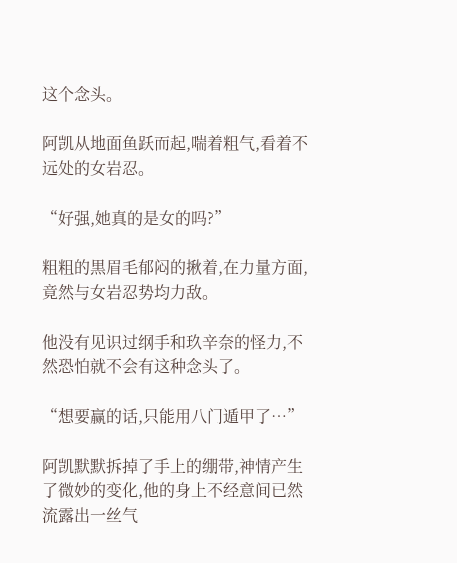这个念头。

阿凯从地面鱼跃而起,喘着粗气,看着不远处的女岩忍。

“好强,她真的是女的吗?”

粗粗的黒眉毛郁闷的揪着,在力量方面,竟然与女岩忍势均力敌。

他没有见识过纲手和玖辛奈的怪力,不然恐怕就不会有这种念头了。

“想要赢的话,只能用八门遁甲了…”

阿凯默默拆掉了手上的绷带,神情产生了微妙的变化,他的身上不经意间已然流露出一丝气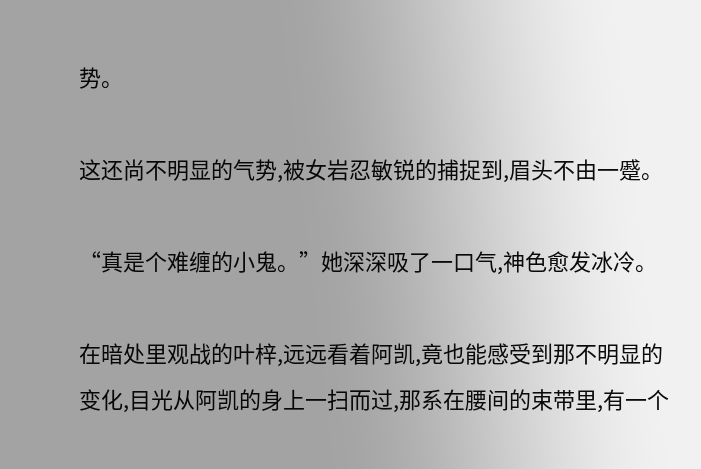势。

这还尚不明显的气势,被女岩忍敏锐的捕捉到,眉头不由一蹙。

“真是个难缠的小鬼。”她深深吸了一口气,神色愈发冰冷。

在暗处里观战的叶梓,远远看着阿凯,竟也能感受到那不明显的变化,目光从阿凯的身上一扫而过,那系在腰间的束带里,有一个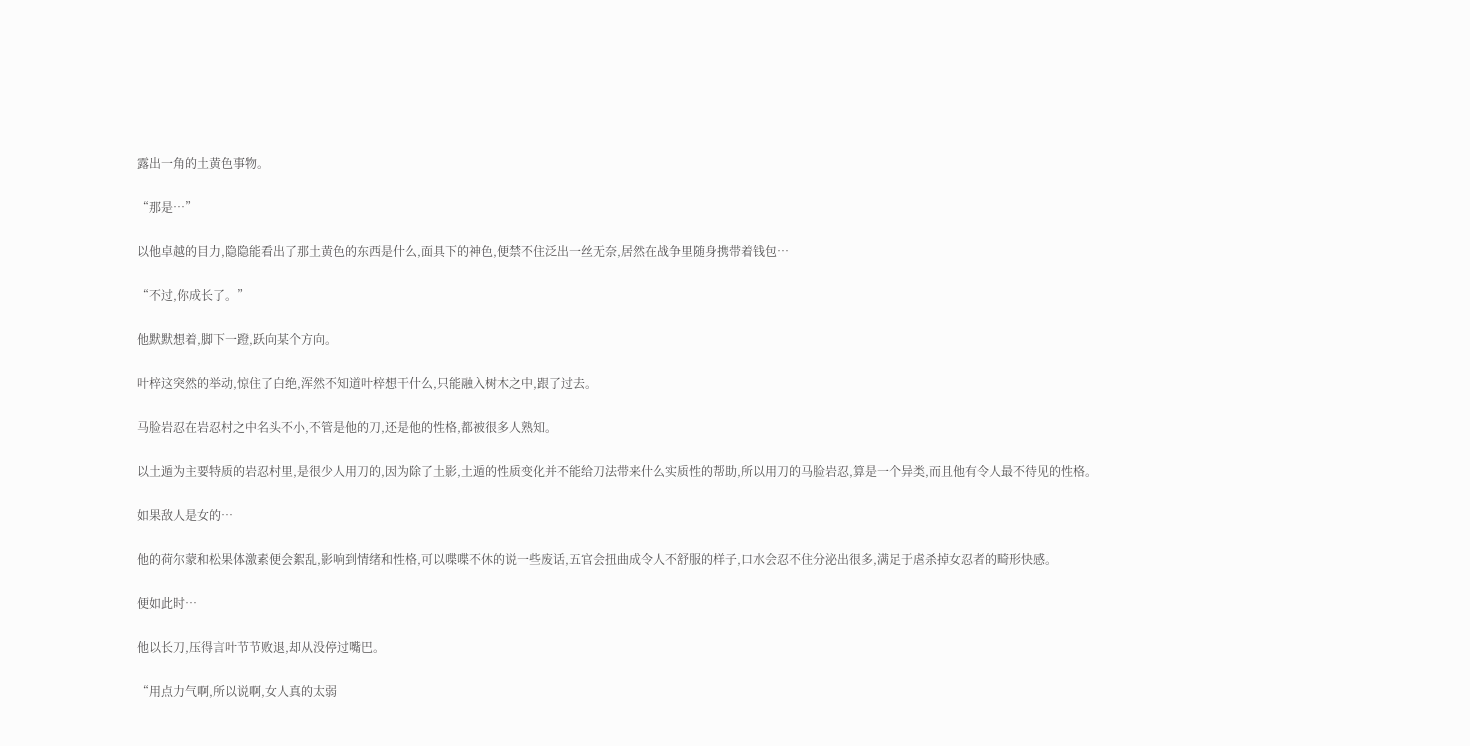露出一角的土黄色事物。

“那是…”

以他卓越的目力,隐隐能看出了那土黄色的东西是什么,面具下的神色,便禁不住泛出一丝无奈,居然在战争里随身携带着钱包…

“不过,你成长了。”

他默默想着,脚下一蹬,跃向某个方向。

叶梓这突然的举动,惊住了白绝,浑然不知道叶梓想干什么,只能融入树木之中,跟了过去。

马脸岩忍在岩忍村之中名头不小,不管是他的刀,还是他的性格,都被很多人熟知。

以土遁为主要特质的岩忍村里,是很少人用刀的,因为除了土影,土遁的性质变化并不能给刀法带来什么实质性的帮助,所以用刀的马脸岩忍,算是一个异类,而且他有令人最不待见的性格。

如果敌人是女的…

他的荷尔蒙和松果体激素便会絮乱,影响到情绪和性格,可以喋喋不休的说一些废话,五官会扭曲成令人不舒服的样子,口水会忍不住分泌出很多,满足于虐杀掉女忍者的畸形快感。

便如此时…

他以长刀,压得言叶节节败退,却从没停过嘴巴。

“用点力气啊,所以说啊,女人真的太弱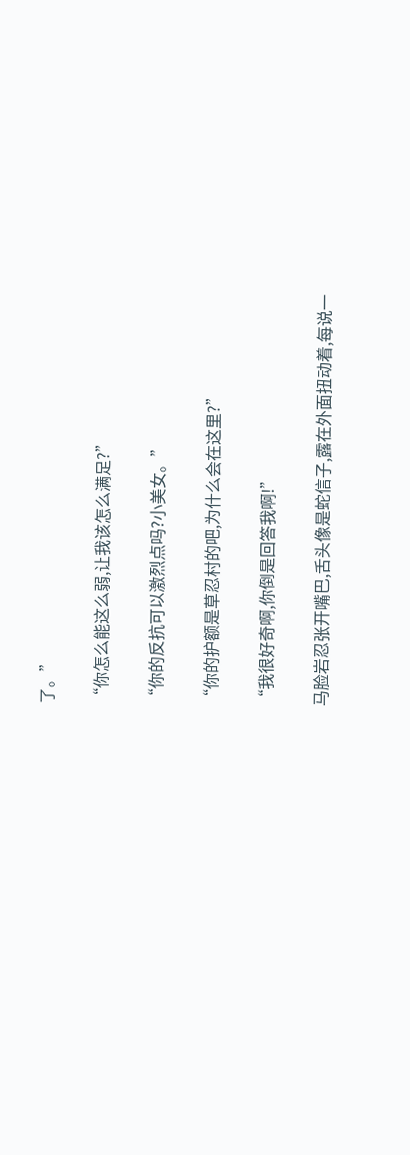了。”

“你怎么能这么弱,让我该怎么满足?”

“你的反抗可以激烈点吗?小美女。”

“你的护额是草忍村的吧,为什么会在这里?”

“我很好奇啊,你倒是回答我啊!”

马脸岩忍张开嘴巴,舌头像是蛇信子,露在外面扭动着,每说一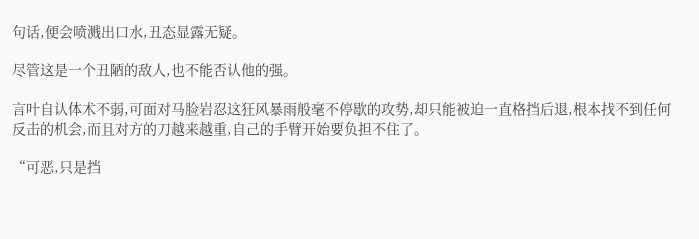句话,便会喷溅出口水,丑态显露无疑。

尽管这是一个丑陋的敌人,也不能否认他的强。

言叶自认体术不弱,可面对马脸岩忍这狂风暴雨般毫不停歇的攻势,却只能被迫一直格挡后退,根本找不到任何反击的机会,而且对方的刀越来越重,自己的手臂开始要负担不住了。

“可恶,只是挡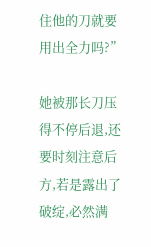住他的刀就要用出全力吗?”

她被那长刀压得不停后退,还要时刻注意后方,若是露出了破绽,必然满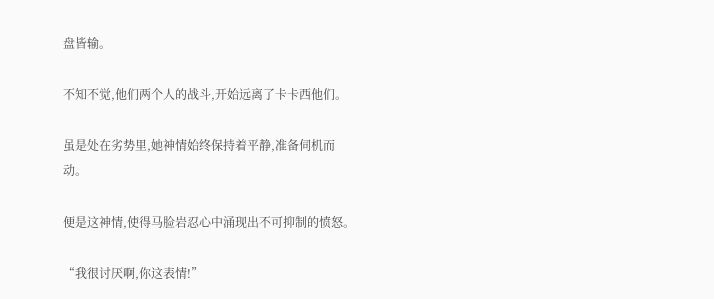盘皆输。

不知不觉,他们两个人的战斗,开始远离了卡卡西他们。

虽是处在劣势里,她神情始终保持着平静,准备伺机而动。

便是这神情,使得马脸岩忍心中涌现出不可抑制的愤怒。

“我很讨厌啊,你这表情!”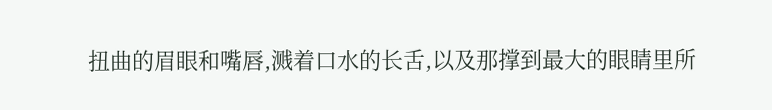扭曲的眉眼和嘴唇,溅着口水的长舌,以及那撑到最大的眼睛里所